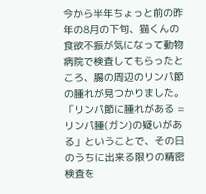今から半年ちょっと前の昨年の8月の下旬、猫くんの食欲不振が気になって動物病院で検査してもらったところ、腸の周辺のリンパ節の腫れが見つかりました。
「リンパ節に腫れがある = リンパ腫(ガン)の疑いがある」ということで、その日のうちに出来る限りの精密検査を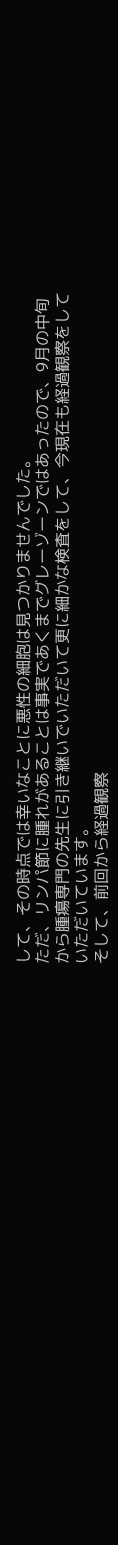して、その時点では幸いなことに悪性の細胞は見つかりませんでした。
ただ、リンパ節に腫れがあることは事実であくまでグレーゾーンではあったので、9月の中旬から腫瘍専門の先生に引き継いでいただいて更に細かな検査をして、今現在も経過観察をしていただいています。
そして、前回から経過観察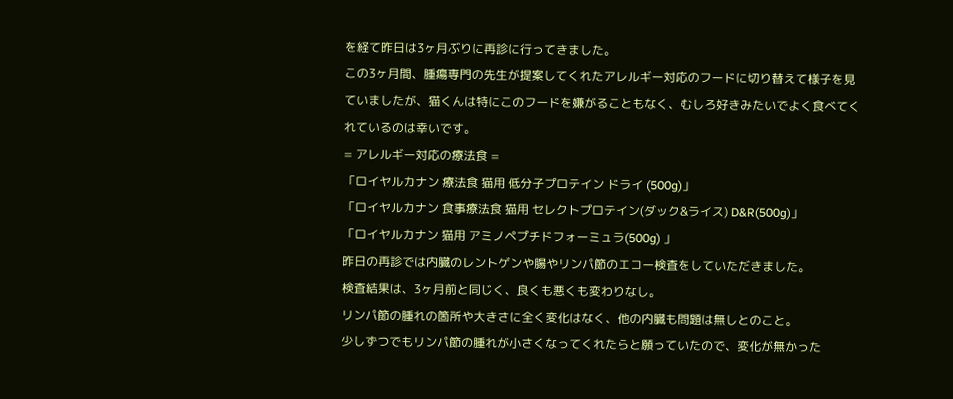を経て昨日は3ヶ月ぶりに再診に行ってきました。
この3ヶ月間、腫瘍専門の先生が提案してくれたアレルギー対応のフードに切り替えて様子を見ていましたが、猫くんは特にこのフードを嫌がることもなく、むしろ好きみたいでよく食べてくれているのは幸いです。
= アレルギー対応の療法食 =
「ロイヤルカナン 療法食 猫用 低分子プロテイン ドライ (500g)」
「ロイヤルカナン 食事療法食 猫用 セレクトプロテイン(ダック&ライス) D&R(500g)」
「ロイヤルカナン 猫用 アミノペプチドフォーミュラ(500g) 」
昨日の再診では内臓のレントゲンや腸やリンパ節のエコー検査をしていただきました。
検査結果は、3ヶ月前と同じく、良くも悪くも変わりなし。
リンパ節の腫れの箇所や大きさに全く変化はなく、他の内臓も問題は無しとのこと。
少しずつでもリンパ節の腫れが小さくなってくれたらと願っていたので、変化が無かった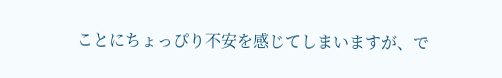ことにちょっぴり不安を感じてしまいますが、で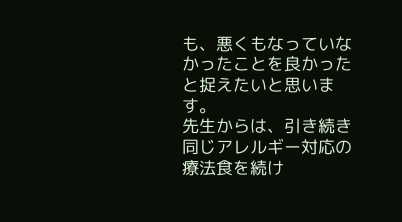も、悪くもなっていなかったことを良かったと捉えたいと思います。
先生からは、引き続き同じアレルギー対応の療法食を続け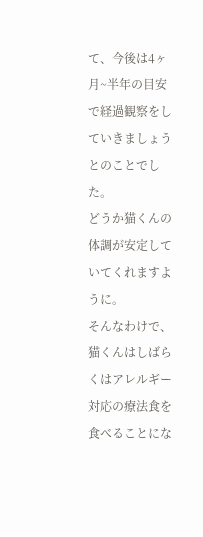て、今後は4ヶ月~半年の目安で経過観察をしていきましょうとのことでした。
どうか猫くんの体調が安定していてくれますように。
そんなわけで、猫くんはしばらくはアレルギー対応の療法食を食べることにな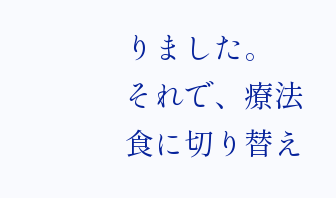りました。
それで、療法食に切り替え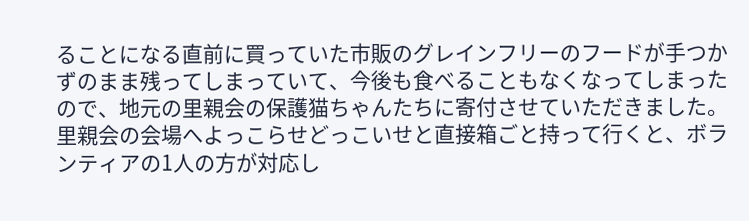ることになる直前に買っていた市販のグレインフリーのフードが手つかずのまま残ってしまっていて、今後も食べることもなくなってしまったので、地元の里親会の保護猫ちゃんたちに寄付させていただきました。
里親会の会場へよっこらせどっこいせと直接箱ごと持って行くと、ボランティアの1人の方が対応し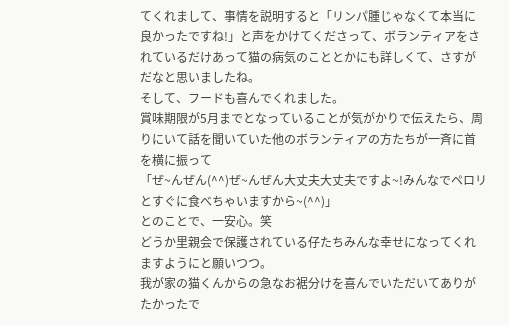てくれまして、事情を説明すると「リンパ腫じゃなくて本当に良かったですね!」と声をかけてくださって、ボランティアをされているだけあって猫の病気のこととかにも詳しくて、さすがだなと思いましたね。
そして、フードも喜んでくれました。
賞味期限が5月までとなっていることが気がかりで伝えたら、周りにいて話を聞いていた他のボランティアの方たちが一斉に首を横に振って
「ぜ~んぜん(^^)ぜ~んぜん大丈夫大丈夫ですよ~!みんなでペロリとすぐに食べちゃいますから~(^^)」
とのことで、一安心。笑
どうか里親会で保護されている仔たちみんな幸せになってくれますようにと願いつつ。
我が家の猫くんからの急なお裾分けを喜んでいただいてありがたかったで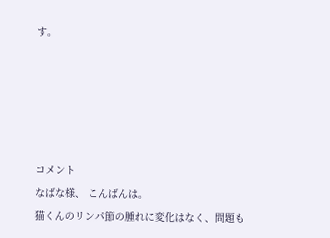す。





コメント
なばな様、 こんばんは。
猫くんのリンパ節の腫れに変化はなく、問題も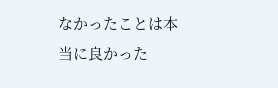なかったことは本当に良かった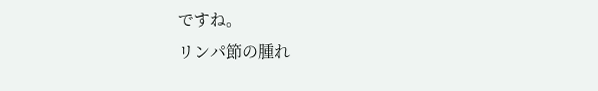ですね。
リンパ節の腫れ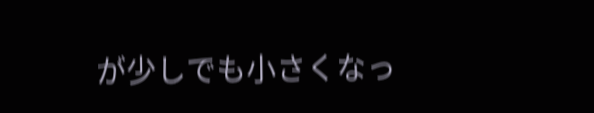が少しでも小さくなっ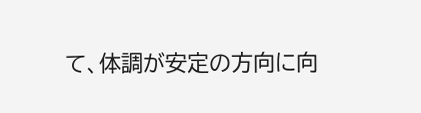て、体調が安定の方向に向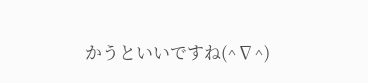かうといいですね(^∇^)